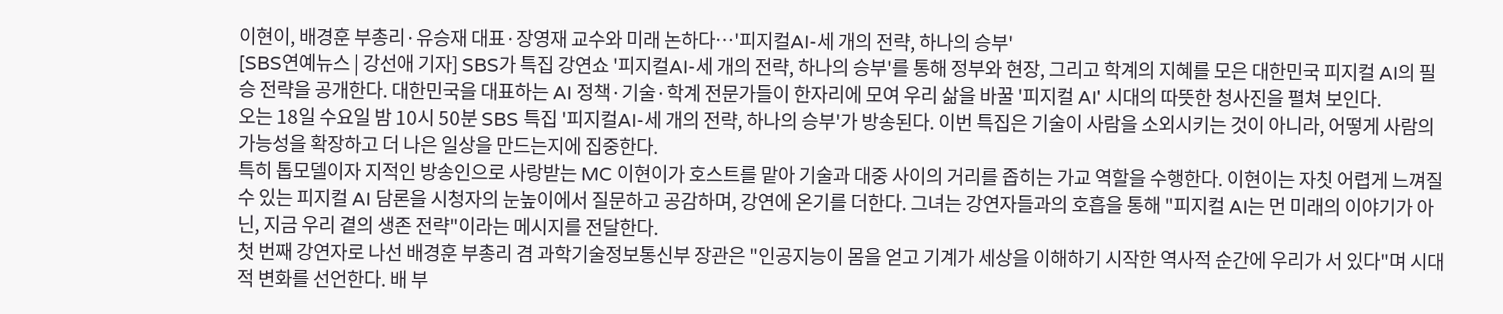이현이, 배경훈 부총리·유승재 대표·장영재 교수와 미래 논하다…'피지컬AI-세 개의 전략, 하나의 승부'
[SBS연예뉴스 | 강선애 기자] SBS가 특집 강연쇼 '피지컬AI-세 개의 전략, 하나의 승부'를 통해 정부와 현장, 그리고 학계의 지혜를 모은 대한민국 피지컬 AI의 필승 전략을 공개한다. 대한민국을 대표하는 AI 정책·기술·학계 전문가들이 한자리에 모여 우리 삶을 바꿀 '피지컬 AI' 시대의 따뜻한 청사진을 펼쳐 보인다.
오는 18일 수요일 밤 10시 50분 SBS 특집 '피지컬AI-세 개의 전략, 하나의 승부'가 방송된다. 이번 특집은 기술이 사람을 소외시키는 것이 아니라, 어떻게 사람의 가능성을 확장하고 더 나은 일상을 만드는지에 집중한다.
특히 톱모델이자 지적인 방송인으로 사랑받는 MC 이현이가 호스트를 맡아 기술과 대중 사이의 거리를 좁히는 가교 역할을 수행한다. 이현이는 자칫 어렵게 느껴질 수 있는 피지컬 AI 담론을 시청자의 눈높이에서 질문하고 공감하며, 강연에 온기를 더한다. 그녀는 강연자들과의 호흡을 통해 "피지컬 AI는 먼 미래의 이야기가 아닌, 지금 우리 곁의 생존 전략"이라는 메시지를 전달한다.
첫 번째 강연자로 나선 배경훈 부총리 겸 과학기술정보통신부 장관은 "인공지능이 몸을 얻고 기계가 세상을 이해하기 시작한 역사적 순간에 우리가 서 있다"며 시대적 변화를 선언한다. 배 부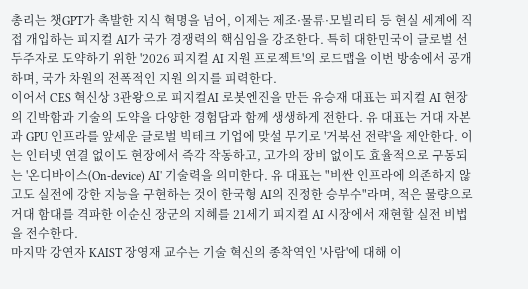총리는 챗GPT가 촉발한 지식 혁명을 넘어, 이제는 제조·물류·모빌리티 등 현실 세계에 직접 개입하는 피지컬 AI가 국가 경쟁력의 핵심임을 강조한다. 특히 대한민국이 글로벌 선두주자로 도약하기 위한 '2026 피지컬 AI 지원 프로젝트'의 로드맵을 이번 방송에서 공개하며, 국가 차원의 전폭적인 지원 의지를 피력한다.
이어서 CES 혁신상 3관왕으로 피지컬AI 로봇엔진을 만든 유승재 대표는 피지컬 AI 현장의 긴박함과 기술의 도약을 다양한 경험담과 함께 생생하게 전한다. 유 대표는 거대 자본과 GPU 인프라를 앞세운 글로벌 빅테크 기업에 맞설 무기로 '거북선 전략'을 제안한다. 이는 인터넷 연결 없이도 현장에서 즉각 작동하고, 고가의 장비 없이도 효율적으로 구동되는 '온디바이스(On-device) AI' 기술력을 의미한다. 유 대표는 "비싼 인프라에 의존하지 않고도 실전에 강한 지능을 구현하는 것이 한국형 AI의 진정한 승부수"라며, 적은 물량으로 거대 함대를 격파한 이순신 장군의 지혜를 21세기 피지컬 AI 시장에서 재현할 실전 비법을 전수한다.
마지막 강연자 KAIST 장영재 교수는 기술 혁신의 종착역인 '사람'에 대해 이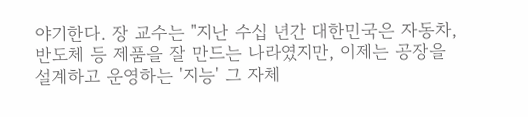야기한다. 장 교수는 "지난 수십 년간 대한민국은 자동차, 반도체 등 제품을 잘 만드는 나라였지만, 이제는 공장을 설계하고 운영하는 '지능' 그 자체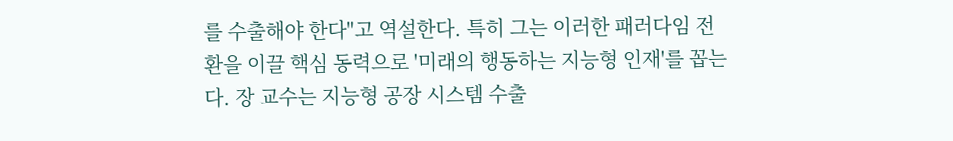를 수출해야 한다"고 역설한다. 특히 그는 이러한 패러다임 전환을 이끌 핵심 동력으로 '미래의 행동하는 지능형 인재'를 꼽는다. 장 교수는 지능형 공장 시스템 수출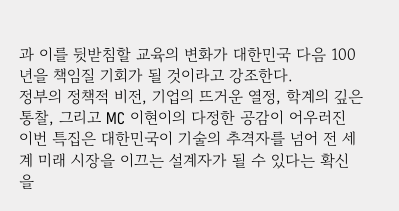과 이를 뒷받침할 교육의 변화가 대한민국 다음 100년을 책임질 기회가 될 것이라고 강조한다.
정부의 정책적 비전, 기업의 뜨거운 열정, 학계의 깊은 통찰, 그리고 MC 이현이의 다정한 공감이 어우러진 이번 특집은 대한민국이 기술의 추격자를 넘어 전 세계 미래 시장을 이끄는 설계자가 될 수 있다는 확신을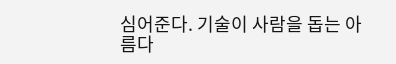심어준다. 기술이 사람을 돕는 아름다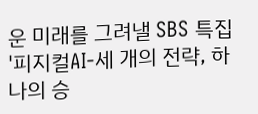운 미래를 그려낼 SBS 특집 '피지컬AI-세 개의 전략, 하나의 승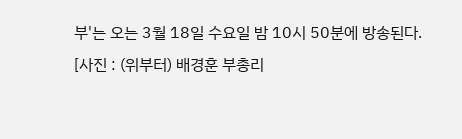부'는 오는 3월 18일 수요일 밤 10시 50분에 방송된다.
[사진 : (위부터) 배경훈 부총리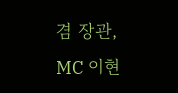겸 장관, MC 이현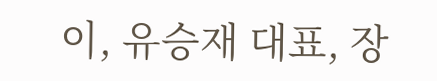이, 유승재 대표, 장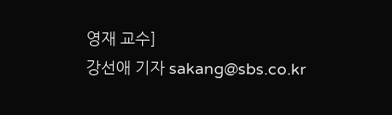영재 교수]
강선애 기자 sakang@sbs.co.kr